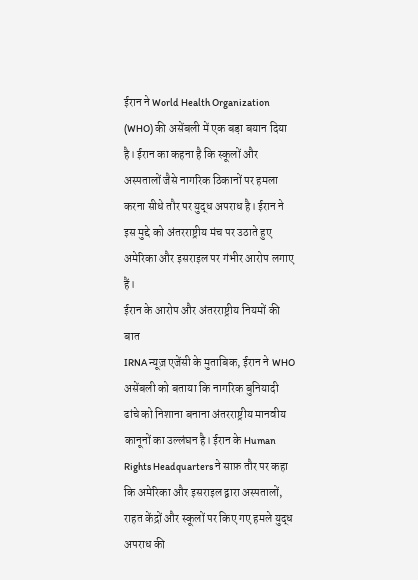ईरान ने World Health Organization (WHO) की असेंबली में एक बड़ा बयान दिया है। ईरान का कहना है कि स्कूलों और अस्पतालों जैसे नागरिक ठिकानों पर हमला करना सीधे तौर पर युद्ध अपराध है। ईरान ने इस मुद्दे को अंतरराष्ट्रीय मंच पर उठाते हुए अमेरिका और इसराइल पर गंभीर आरोप लगाए हैं।
ईरान के आरोप और अंतरराष्ट्रीय नियमों की बात
IRNA न्यूज़ एजेंसी के मुताबिक, ईरान ने WHO असेंबली को बताया कि नागरिक बुनियादी ढांचे को निशाना बनाना अंतरराष्ट्रीय मानवीय कानूनों का उल्लंघन है। ईरान के Human Rights Headquarters ने साफ़ तौर पर कहा कि अमेरिका और इसराइल द्वारा अस्पतालों, राहत केंद्रों और स्कूलों पर किए गए हमले युद्ध अपराध की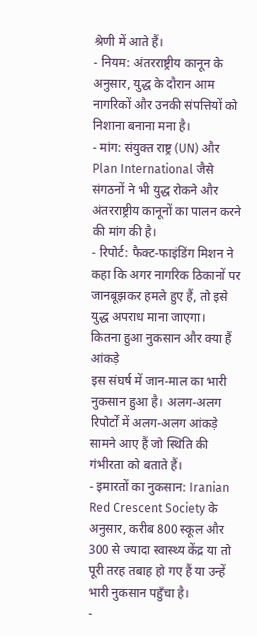श्रेणी में आते हैं।
- नियम: अंतरराष्ट्रीय कानून के अनुसार, युद्ध के दौरान आम नागरिकों और उनकी संपत्तियों को निशाना बनाना मना है।
- मांग: संयुक्त राष्ट्र (UN) और Plan International जैसे संगठनों ने भी युद्ध रोकने और अंतरराष्ट्रीय कानूनों का पालन करने की मांग की है।
- रिपोर्ट: फैक्ट-फाइंडिंग मिशन ने कहा कि अगर नागरिक ठिकानों पर जानबूझकर हमले हुए हैं, तो इसे युद्ध अपराध माना जाएगा।
कितना हुआ नुकसान और क्या हैं आंकड़े
इस संघर्ष में जान-माल का भारी नुकसान हुआ है। अलग-अलग रिपोर्टों में अलग-अलग आंकड़े सामने आए हैं जो स्थिति की गंभीरता को बताते हैं।
- इमारतों का नुकसान: Iranian Red Crescent Society के अनुसार, करीब 800 स्कूल और 300 से ज्यादा स्वास्थ्य केंद्र या तो पूरी तरह तबाह हो गए हैं या उन्हें भारी नुकसान पहुँचा है।
-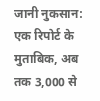जानी नुकसान: एक रिपोर्ट के मुताबिक, अब तक 3,000 से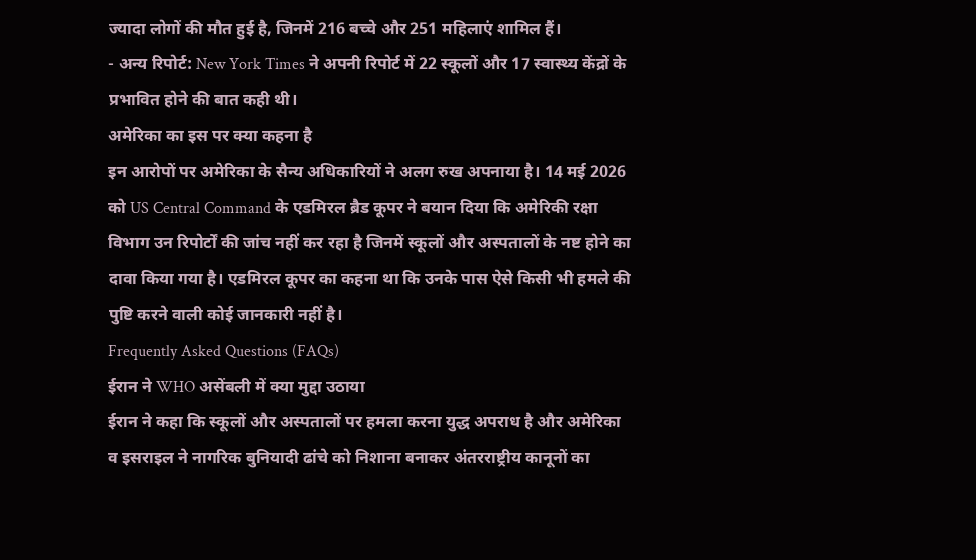ज्यादा लोगों की मौत हुई है, जिनमें 216 बच्चे और 251 महिलाएं शामिल हैं।
- अन्य रिपोर्ट: New York Times ने अपनी रिपोर्ट में 22 स्कूलों और 17 स्वास्थ्य केंद्रों के प्रभावित होने की बात कही थी।
अमेरिका का इस पर क्या कहना है
इन आरोपों पर अमेरिका के सैन्य अधिकारियों ने अलग रुख अपनाया है। 14 मई 2026 को US Central Command के एडमिरल ब्रैड कूपर ने बयान दिया कि अमेरिकी रक्षा विभाग उन रिपोर्टों की जांच नहीं कर रहा है जिनमें स्कूलों और अस्पतालों के नष्ट होने का दावा किया गया है। एडमिरल कूपर का कहना था कि उनके पास ऐसे किसी भी हमले की पुष्टि करने वाली कोई जानकारी नहीं है।
Frequently Asked Questions (FAQs)
ईरान ने WHO असेंबली में क्या मुद्दा उठाया
ईरान ने कहा कि स्कूलों और अस्पतालों पर हमला करना युद्ध अपराध है और अमेरिका व इसराइल ने नागरिक बुनियादी ढांचे को निशाना बनाकर अंतरराष्ट्रीय कानूनों का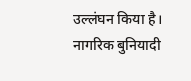उल्लंघन किया है।
नागरिक बुनियादी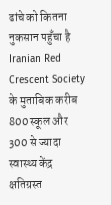ढांचे को कितना नुकसान पहुँचा है
Iranian Red Crescent Society के मुताबिक करीब 800 स्कूल और 300 से ज्यादा स्वास्थ्य केंद्र क्षतिग्रस्त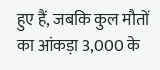हुए हैं, जबकि कुल मौतों का आंकड़ा 3,000 के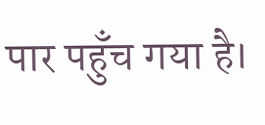पार पहुँच गया है।